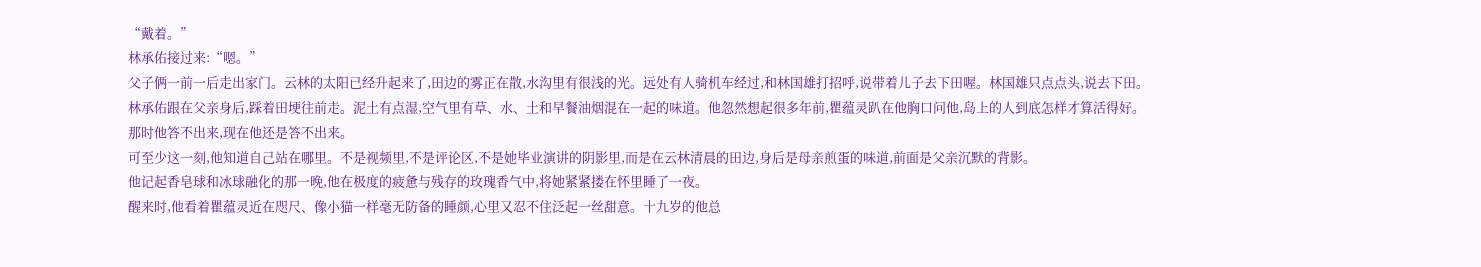“戴着。”
林承佑接过来:“嗯。”
父子俩一前一后走出家门。云林的太阳已经升起来了,田边的雾正在散,水沟里有很浅的光。远处有人骑机车经过,和林国雄打招呼,说带着儿子去下田喔。林国雄只点点头,说去下田。
林承佑跟在父亲身后,踩着田埂往前走。泥土有点湿,空气里有草、水、土和早餐油烟混在一起的味道。他忽然想起很多年前,瞿蕴灵趴在他胸口问他,岛上的人到底怎样才算活得好。
那时他答不出来,现在他还是答不出来。
可至少这一刻,他知道自己站在哪里。不是视频里,不是评论区,不是她毕业演讲的阴影里,而是在云林清晨的田边,身后是母亲煎蛋的味道,前面是父亲沉默的背影。
他记起香皂球和冰球融化的那一晚,他在极度的疲惫与残存的玫瑰香气中,将她紧紧搂在怀里睡了一夜。
醒来时,他看着瞿蕴灵近在咫尺、像小猫一样毫无防备的睡颜,心里又忍不住泛起一丝甜意。十九岁的他总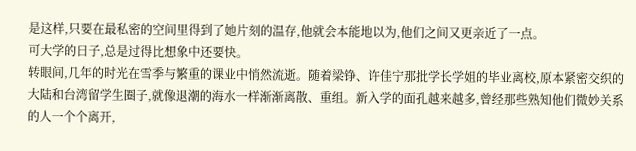是这样,只要在最私密的空间里得到了她片刻的温存,他就会本能地以为,他们之间又更亲近了一点。
可大学的日子,总是过得比想象中还要快。
转眼间,几年的时光在雪季与繁重的课业中悄然流逝。随着梁铮、许佳宁那批学长学姐的毕业离校,原本紧密交织的大陆和台湾留学生圈子,就像退潮的海水一样渐渐离散、重组。新入学的面孔越来越多,曾经那些熟知他们微妙关系的人一个个离开,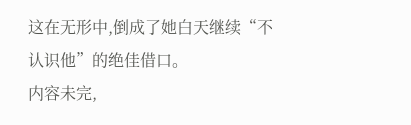这在无形中,倒成了她白天继续“不认识他”的绝佳借口。
内容未完,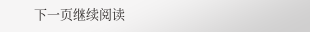下一页继续阅读